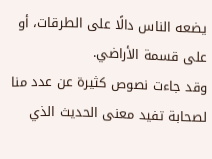يضعه الناس دالًا على الطرقات، أو على قسمة الأراضي.
وقد جاءت نصوص كثيرة عن عدد منا لصحابة تفيد معنى الحديث الذي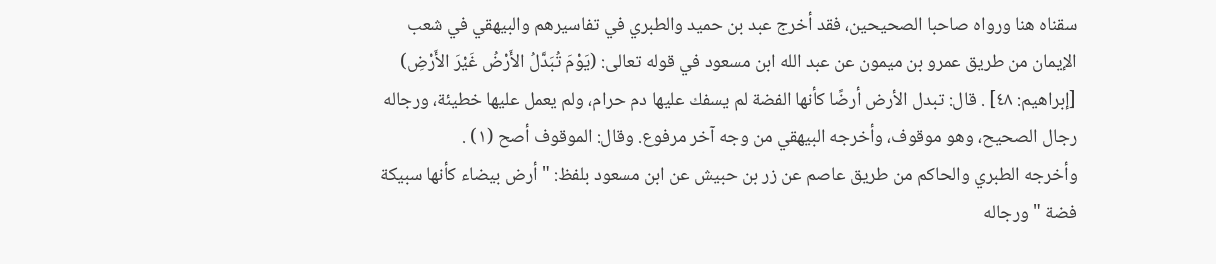سقناه هنا ورواه صاحبا الصحيحين، فقد أخرج عبد بن حميد والطبري في تفاسيرهم والبيهقي في شعب الإيمان من طريق عمرو بن ميمون عن عبد الله ابن مسعود في قوله تعالى: (يَوْمَ تُبَدَّلُ الأَرْضُ غَيْرَ الأَرْضِ) [إبراهيم: ٤٨] . قال: تبدل الأرض أرضًا كأنها الفضة لم يسفك عليها دم حرام، ولم يعمل عليها خطيئة، ورجاله رجال الصحيح، وهو موقوف، وأخرجه البيهقي من وجه آخر مرفوع. وقال: الموقوف أصح (١) .
وأخرجه الطبري والحاكم من طريق عاصم عن زر بن حبيش عن ابن مسعود بلفظ: " أرض بيضاء كأنها سبيكة فضة " ورجاله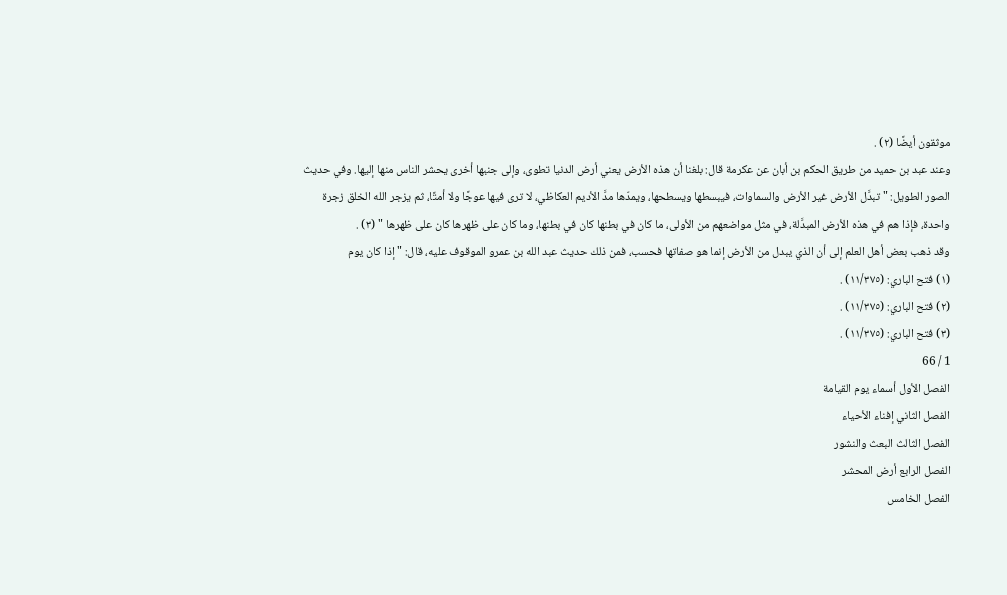موثقون أيضًا (٢) .
وعند عبد بن حميد من طريق الحكم بن أبان عن عكرمة قال: بلغنا أن هذه الأرض يعني أرض الدنيا تطوى، وإلى جنبها أخرى يحشر الناس منها إليها. وفي حديث الصور الطويل: " تبدَّل الأرض غير الأرض والسماوات، فيبسطها ويسطحها، ويمدّها مدَّ الأديم العكاظي، لا ترى فيها عوجًا ولا أمتًا، ثم يزجر الله الخلق زجرة واحدة، فإذا هم في هذه الأرض المبدَّلة، في مثل مواضعهم من الأولى، ما كان في بطنها كان في بطنها، وما كان على ظهرها كان على ظهرها " (٣) .
وقد ذهب بعض أهل العلم إلى أن الذي يبدل من الأرض إنما هو صفاتها فحسب، فمن ذلك حديث عبد الله بن عمرو الموقوف عليه، قال: " إذا كان يوم
(١) فتح الباري: (١١/٣٧٥) .
(٢) فتح الباري: (١١/٣٧٥) .
(٣) فتح الباري: (١١/٣٧٥) .
1 / 66
الفصل الأول أسماء يوم القيامة
الفصل الثاني إفناء الأحياء
الفصل الثالث البعث والنشور
الفصل الرابع أرض المحشر
الفصل الخامس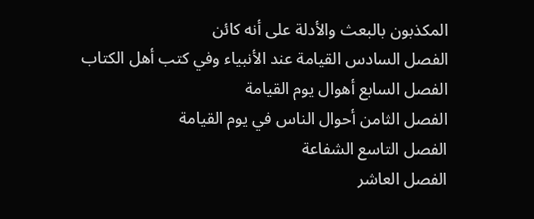المكذبون بالبعث والأدلة على أنه كائن
الفصل السادس القيامة عند الأنبياء وفي كتب أهل الكتاب
الفصل السابع أهوال يوم القيامة
الفصل الثامن أحوال الناس في يوم القيامة
الفصل التاسع الشفاعة
الفصل العاشر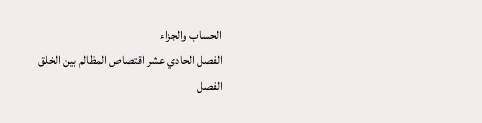الحساب والجزاء
الفصل الحادي عشر اقتصاص المظالم بين الخلق
الفصل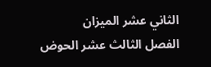الثاني عشر الميزان
الفصل الثالث عشر الحوض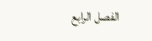الفصل الرابع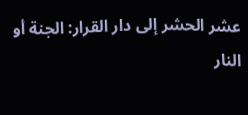عشر الحشر إلى دار القرار: الجنة أو النار